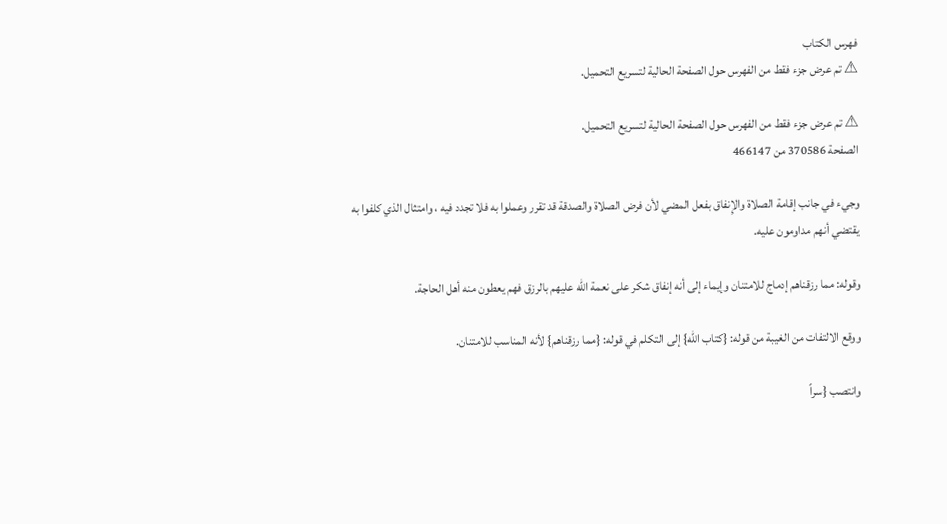فهرس الكتاب
⚠ تم عرض جزء فقط من الفهرس حول الصفحة الحالية لتسريع التحميل.

⚠ تم عرض جزء فقط من الفهرس حول الصفحة الحالية لتسريع التحميل.
الصفحة 370586 من 466147

وجيء في جانب إقامة الصلاة والإِنفاق بفعل المضي لأن فرض الصلاة والصدقة قد تقرر وعملوا به فلا تجدد فيه ، وامتثال الذي كلفوا به يقتضي أنهم مداومون عليه.

وقوله: مما رزقناهم إدماج للامتنان وإيماء إلى أنه إنفاق شكر على نعمة الله عليهم بالرزق فهم يعطون منه أهل الحاجة.

ووقع الالتفات من الغيبة من قوله: {كتاب الله} إلى التكلم في قوله: {مما رزقناهم} لأنه المناسب للامتنان.

وانتصب {سراً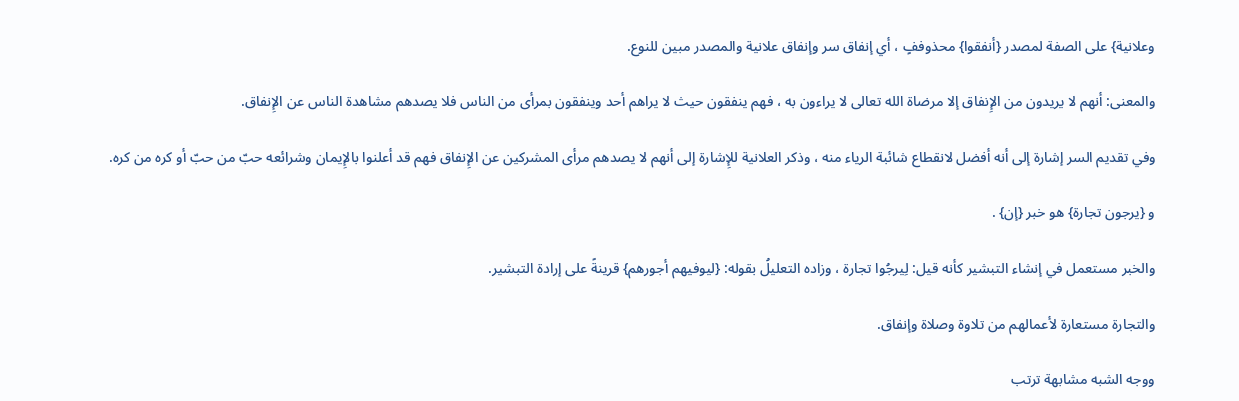وعلانية} على الصفة لمصدر {أنفقوا} محذوففٍ ، أي إنفاق سر وإنفاق علانية والمصدر مبين للنوع.

والمعنى: أنهم لا يريدون من الإِنفاق إلا مرضاة الله تعالى لا يراءون به ، فهم ينفقون حيث لا يراهم أحد وينفقون بمرأى من الناس فلا يصدهم مشاهدة الناس عن الإِنفاق.

وفي تقديم السر إشارة إلى أنه أفضل لانقطاع شائبة الرياء منه ، وذكر العلانية للإِشارة إلى أنهم لا يصدهم مرأى المشركين عن الإِنفاق فهم قد أعلنوا بالإِيمان وشرائعه حبّ من حبّ أو كره من كره.

و {يرجون تجارة} هو خبر {إن} .

والخبر مستعمل في إنشاء التبشير كأنه قيل: لِيرجُوا تجارة ، وزاده التعليلُ بقوله: {ليوفيهم أجورهم} قرينةً على إرادة التبشير.

والتجارة مستعارة لأعمالهم من تلاوة وصلاة وإنفاق.

ووجه الشبه مشابهة ترتب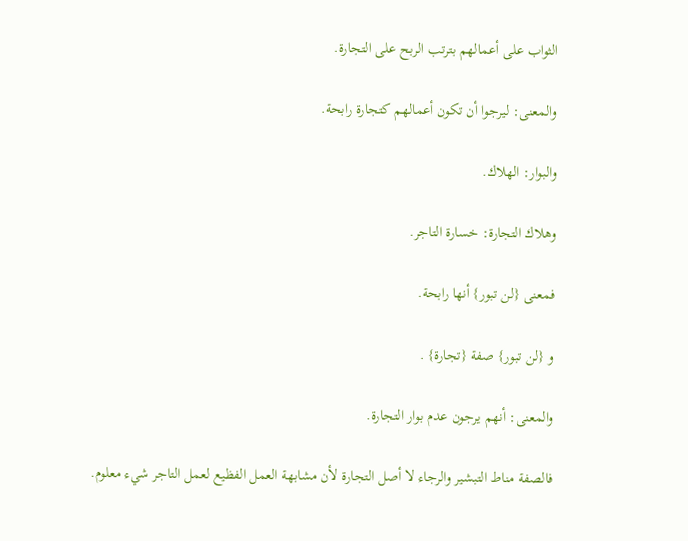الثواب على أعمالهم بترتب الربح على التجارة.

والمعنى: ليرجوا أن تكون أعمالهم كتجارة رابحة.

والبوار: الهلاك.

وهلاك التجارة: خسارة التاجر.

فمعنى {لن تبور} أنها رابحة.

و {لن تبور} صفة {تجارة} .

والمعنى: أنهم يرجون عدم بوار التجارة.

فالصفة مناط التبشير والرجاء لا أصل التجارة لأن مشابهة العمل الفظيع لعمل التاجر شيء معلوم.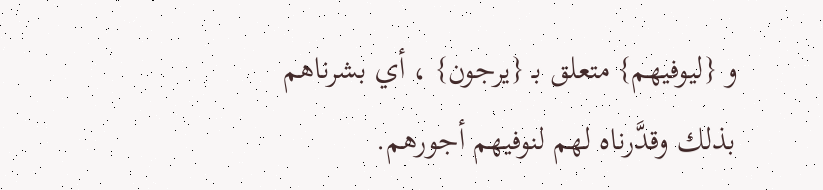و {ليوفيهم} متعلق بـ {يرجون} ، أي بشرناهم بذلك وقدَّرناه لهم لنوفيهم أجورهم.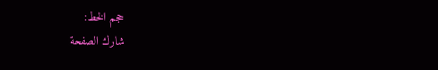حجم الخط:
شارك الصفحة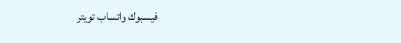فيسبوك واتساب تويتر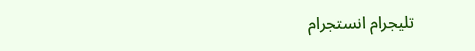تليجرام انستجرام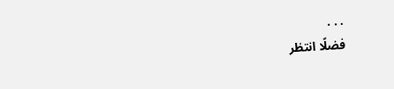. . .
فضلًا انتظر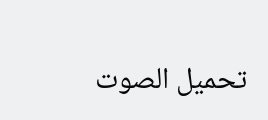تحميل الصوت